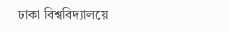ঢাকা বিশ্ববিদ্যালয়ে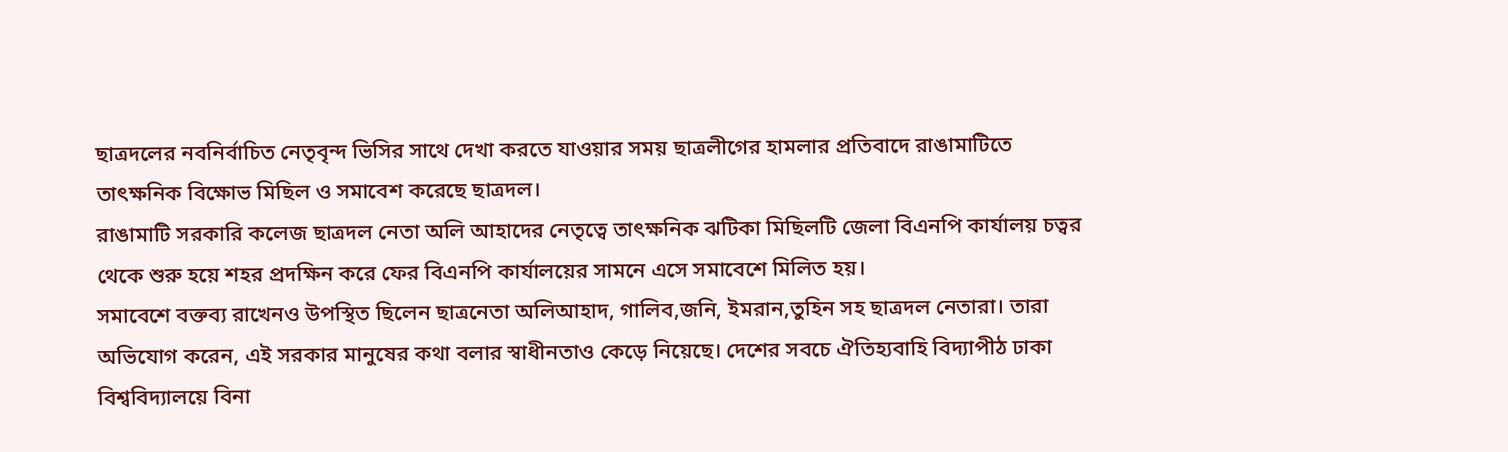ছাত্রদলের নবনির্বাচিত নেতৃবৃন্দ ভিসির সাথে দেখা করতে যাওয়ার সময় ছাত্রলীগের হামলার প্রতিবাদে রাঙামাটিতে তাৎক্ষনিক বিক্ষোভ মিছিল ও সমাবেশ করেছে ছাত্রদল।
রাঙামাটি সরকারি কলেজ ছাত্রদল নেতা অলি আহাদের নেতৃত্বে তাৎক্ষনিক ঝটিকা মিছিলটি জেলা বিএনপি কার্যালয় চত্বর থেকে শুরু হয়ে শহর প্রদক্ষিন করে ফের বিএনপি কার্যালয়ের সামনে এসে সমাবেশে মিলিত হয়।
সমাবেশে বক্তব্য রাখেনও উপস্থিত ছিলেন ছাত্রনেতা অলিআহাদ, গালিব,জনি, ইমরান,তুহিন সহ ছাত্রদল নেতারা। তারা অভিযোগ করেন, এই সরকার মানুষের কথা বলার স্বাধীনতাও কেড়ে নিয়েছে। দেশের সবচে ঐতিহ্যবাহি বিদ্যাপীঠ ঢাকা বিশ্ববিদ্যালয়ে বিনা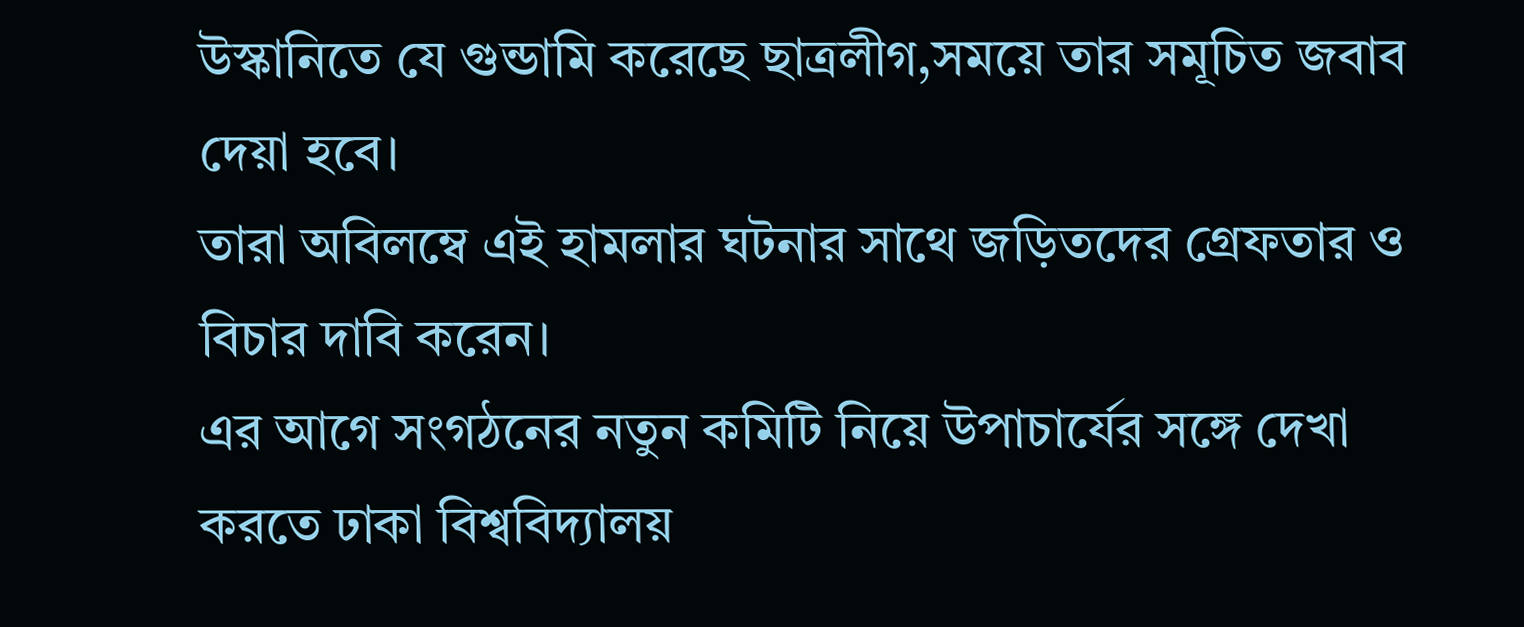উস্কানিতে যে গুন্ডামি করেছে ছাত্রলীগ,সময়ে তার সমূচিত জবাব দেয়া হবে।
তারা অবিলম্বে এই হামলার ঘটনার সাথে জড়িতদের গ্রেফতার ও বিচার দাবি করেন।
এর আগে সংগঠনের নতুন কমিটি নিয়ে উপাচার্যের সঙ্গে দেখা করতে ঢাকা বিশ্ববিদ্যালয়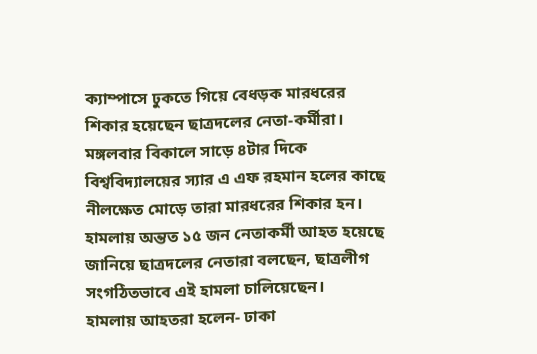ক্যাম্পাসে ঢুকতে গিয়ে বেধড়ক মারধরের শিকার হয়েছেন ছাত্রদলের নেতা-কর্মীরা।
মঙ্গলবার বিকালে সাড়ে ৪টার দিকে বিশ্ববিদ্যালয়ের স্যার এ এফ রহমান হলের কাছে নীলক্ষেত মোড়ে তারা মারধরের শিকার হন।
হামলায় অন্তত ১৫ জন নেতাকর্মী আহত হয়েছে জানিয়ে ছাত্রদলের নেতারা বলছেন, ছাত্রলীগ সংগঠিতভাবে এই হামলা চালিয়েছেন।
হামলায় আহতরা হলেন- ঢাকা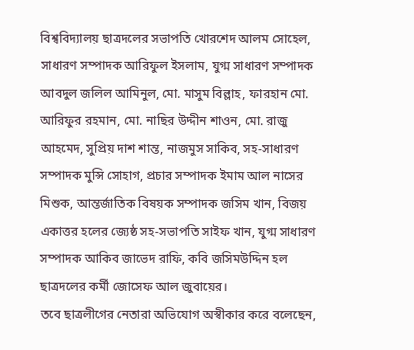বিশ্ববিদ্যালয় ছাত্রদলের সভাপতি খোরশেদ আলম সোহেল, সাধারণ সম্পাদক আরিফুল ইসলাম, যুগ্ম সাধারণ সম্পাদক আবদুল জলিল আমিনুল, মো. মাসুম বিল্লাহ, ফারহান মো. আরিফুর রহমান, মো. নাছির উদ্দীন শাওন, মো. রাজু আহমেদ, সুপ্রিয় দাশ শান্ত, নাজমুস সাকিব, সহ-সাধারণ সম্পাদক মুন্সি সোহাগ, প্রচার সম্পাদক ইমাম আল নাসের মিশুক, আন্তর্জাতিক বিষয়ক সম্পাদক জসিম খান, বিজয় একাত্তর হলের জ্যেষ্ঠ সহ-সভাপতি সাইফ খান, যুগ্ম সাধারণ সম্পাদক আকিব জাভেদ রাফি, কবি জসিমউদ্দিন হল ছাত্রদলের কর্মী জোসেফ আল জুবায়ের।
তবে ছাত্রলীগের নেতারা অভিযোগ অস্বীকার করে বলেছেন,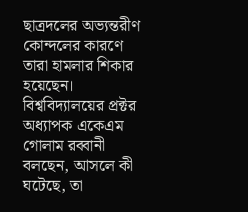ছাত্রদলের অভ্যন্তরীণ কোন্দলের কারণে তারা হামলার শিকার হয়েছেন।
বিশ্ববিদ্যালয়ের প্রক্টর অধ্যাপক একেএম গোলাম রব্বানী বলছেন, আসলে কী ঘটেছে, তা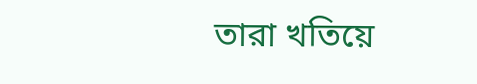তারা খতিয়ে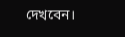দেখবেন।